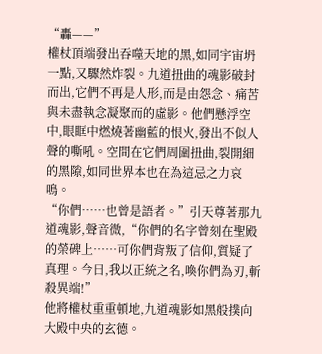“轟——”
權杖頂端發出吞噬天地的黑,如同宇宙坍一點,又驟然炸裂。九道扭曲的魂影破封而出,它們不再是人形,而是由怨念、痛苦與未盡執念凝聚而的虛影。他們懸浮空中,眼眶中燃燒著幽藍的恨火,發出不似人聲的嘶吼。空間在它們周圍扭曲,裂開細的黑隙,如同世界本也在為這忌之力哀鳴。
“你們……也曾是語者。”引天尊著那九道魂影,聲音微,“你們的名字曾刻在聖殿的榮碑上……可你們背叛了信仰,質疑了真理。今日,我以正統之名,喚你們為刃,斬殺異端!”
他將權杖重重頓地,九道魂影如黑般撲向大殿中央的玄德。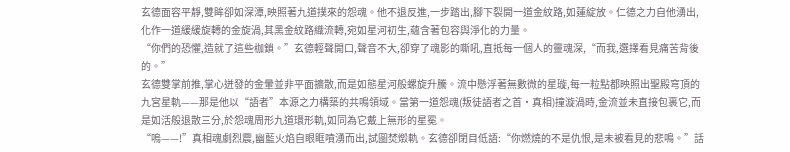玄德面容平靜,雙眸卻如深潭,映照著九道撲來的怨魂。他不退反進,一步踏出,腳下裂開一道金紋路,如蓮綻放。仁德之力自他湧出,化作一道緩緩旋轉的金旋渦,其黑金紋路織流轉,宛如星河初生,蘊含著包容與淨化的力量。
“你們的恐懼,造就了這些枷鎖。”玄德輕聲開口,聲音不大,卻穿了魂影的嘶吼,直抵每一個人的靈魂深,“而我,選擇看見痛苦背後的。”
玄德雙掌前推,掌心迸發的金暈並非平面擴散,而是如態星河般螺旋升騰。流中懸浮著無數微的星璇,每一粒點都映照出聖殿穹頂的九宮星軌——那是他以“語者”本源之力構築的共鳴領域。當第一道怨魂(叛徒語者之首·真相)撞漩渦時,金流並未直接包裹它,而是如活般退散三分,於怨魂周形九道環形軌,如同為它戴上無形的星冕。
“嗚——!”真相魂劇烈震,幽藍火焰自眼眶噴湧而出,試圖焚燬軌。玄德卻閉目低語:“你燃燒的不是仇恨,是未被看見的悲鳴。”話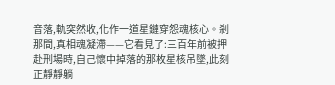音落,軌突然收,化作一道星鏈穿怨魂核心。剎那間,真相魂凝滯——它看見了:三百年前被押赴刑場時,自己懷中掉落的那枚星核吊墜,此刻正靜靜躺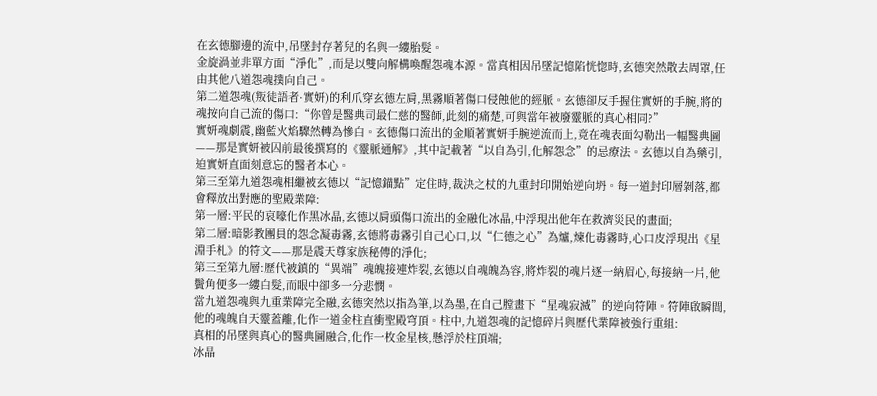在玄德腳邊的流中,吊墜封存著兒的名與一縷胎髮。
金旋渦並非單方面“淨化”,而是以雙向解構喚醒怨魂本源。當真相因吊墜記憶陷恍惚時,玄德突然散去周罩,任由其他八道怨魂撲向自己。
第二道怨魂(叛徒語者·實妍)的利爪穿玄德左肩,黑霧順著傷口侵蝕他的經脈。玄德卻反手握住實妍的手腕,將的魂按向自己流的傷口:“你曾是醫典司最仁慈的醫師,此刻的痛楚,可與當年被廢靈脈的真心相同?”
實妍魂劇震,幽藍火焰驟然轉為慘白。玄德傷口流出的金順著實妍手腕逆流而上,竟在魂表面勾勒出一幅醫典圖——那是實妍被囚前最後撰寫的《靈脈通解》,其中記載著“以自為引,化解怨念”的忌療法。玄德以自為藥引,迫實妍直面刻意忘的醫者本心。
第三至第九道怨魂相繼被玄德以“記憶錨點”定住時,裁決之杖的九重封印開始逆向坍。每一道封印層剝落,都會釋放出對應的聖殿業障:
第一層:平民的哀嚎化作黑冰晶,玄德以肩頭傷口流出的金融化冰晶,中浮現出他年在救濟災民的畫面;
第二層:暗影教團員的怨念凝毒霧,玄德將毒霧引自己心口,以“仁德之心”為爐,煉化毒霧時,心口皮浮現出《星淵手札》的符文——那是震天尊家族秘傳的淨化;
第三至第九層:歷代被鎮的“異端”魂魄接連炸裂,玄德以自魂魄為容,將炸裂的魂片逐一納眉心,每接納一片,他鬢角便多一縷白髮,而眼中卻多一分悲憫。
當九道怨魂與九重業障完全融,玄德突然以指為筆,以為墨,在自己膛畫下“星魂寂滅”的逆向符陣。符陣啟瞬間,他的魂魄自天靈蓋離,化作一道金柱直衝聖殿穹頂。柱中,九道怨魂的記憶碎片與歷代業障被強行重組:
真相的吊墜與真心的醫典圖融合,化作一枚金星核,懸浮於柱頂端;
冰晶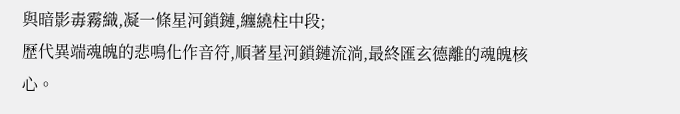與暗影毒霧織,凝一條星河鎖鏈,纏繞柱中段;
歷代異端魂魄的悲鳴化作音符,順著星河鎖鏈流淌,最終匯玄德離的魂魄核心。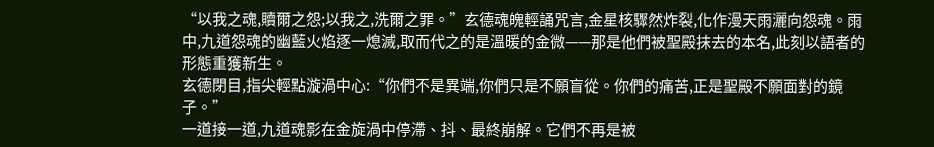“以我之魂,贖爾之怨;以我之,洗爾之罪。”玄德魂魄輕誦咒言,金星核驟然炸裂,化作漫天雨灑向怨魂。雨中,九道怨魂的幽藍火焰逐一熄滅,取而代之的是溫暖的金微——那是他們被聖殿抹去的本名,此刻以語者的形態重獲新生。
玄德閉目,指尖輕點漩渦中心:“你們不是異端,你們只是不願盲從。你們的痛苦,正是聖殿不願面對的鏡子。”
一道接一道,九道魂影在金旋渦中停滯、抖、最終崩解。它們不再是被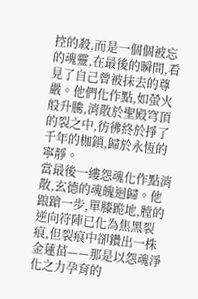控的殺,而是一個個被忘的魂靈,在最後的瞬間,看見了自己曾被抹去的尊嚴。他們化作點,如螢火般升騰,消散於聖殿穹頂的裂之中,彷彿終於掙了千年的枷鎖,歸於永恆的寧靜。
當最後一縷怨魂化作點消散,玄德的魂魄迴歸。他踉蹌一步,單膝跪地,膛的逆向符陣已化為焦黑裂痕,但裂痕中卻鑽出一株金蓮苗——那是以怨魂淨化之力孕育的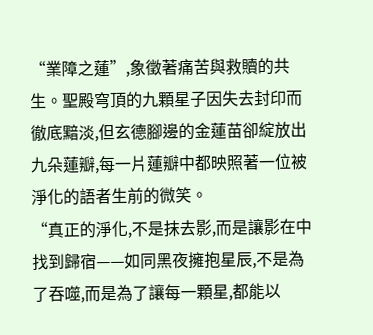“業障之蓮”,象徵著痛苦與救贖的共生。聖殿穹頂的九顆星子因失去封印而徹底黯淡,但玄德腳邊的金蓮苗卻綻放出九朵蓮瓣,每一片蓮瓣中都映照著一位被淨化的語者生前的微笑。
“真正的淨化,不是抹去影,而是讓影在中找到歸宿——如同黑夜擁抱星辰,不是為了吞噬,而是為了讓每一顆星,都能以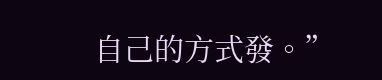自己的方式發。”